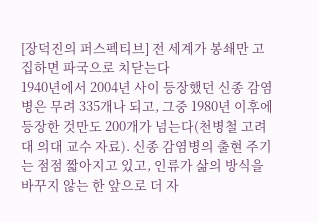[장덕진의 퍼스펙티브] 전 세계가 봉쇄만 고집하면 파국으로 치닫는다
1940년에서 2004년 사이 등장했던 신종 감염병은 무려 335개나 되고, 그중 1980년 이후에 등장한 것만도 200개가 넘는다(천병철 고려대 의대 교수 자료). 신종 감염병의 출현 주기는 점점 짧아지고 있고, 인류가 삶의 방식을 바꾸지 않는 한 앞으로 더 자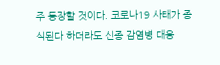주 등장할 것이다. 코로나19 사태가 종식된다 하더라도 신종 감염병 대응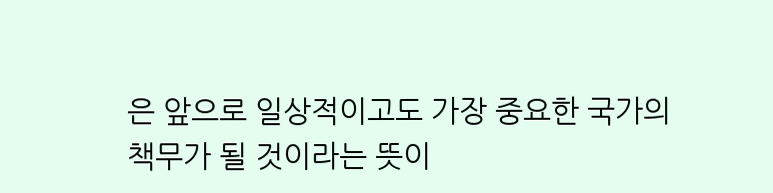은 앞으로 일상적이고도 가장 중요한 국가의 책무가 될 것이라는 뜻이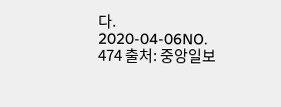다.
2020-04-06NO. 474 출처: 중앙일보